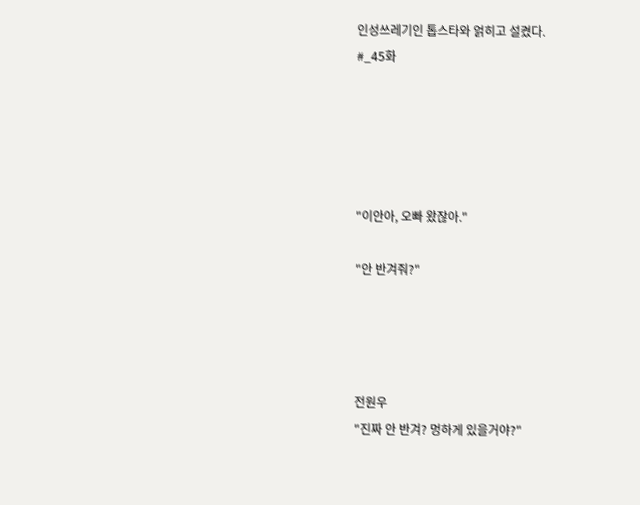인성쓰레기인 톱스타와 얽히고 설켰다.
#_45화





"이안아, 오빠 왔잖아."

"안 반겨줘?"




전원우
"진짜 안 반겨? 멍하게 있을거야?"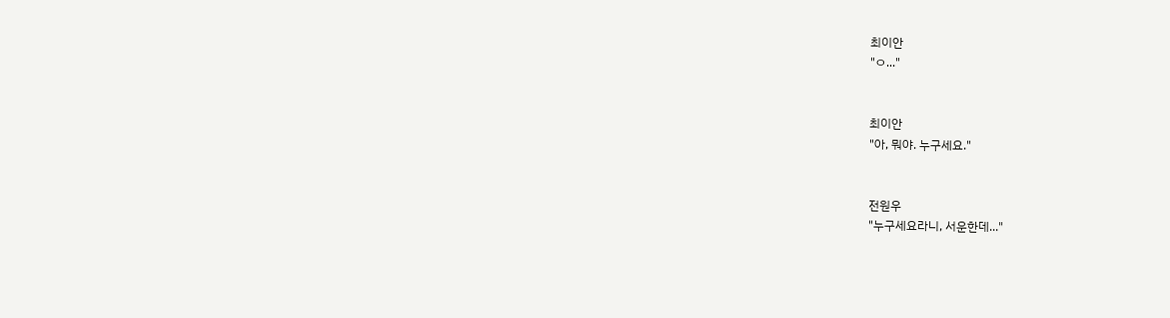최이안
"ㅇ..."


최이안
"아, 뭐야. 누구세요."


전원우
"누구세요라니, 서운한데..."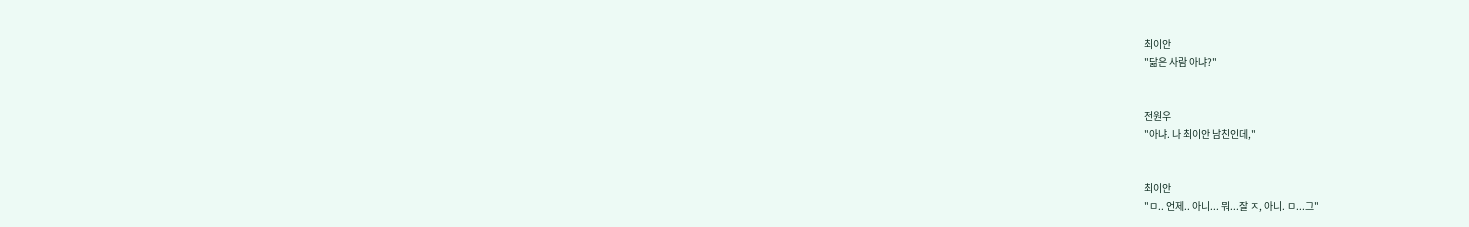최이안
"닮은 사람 아냐?"


전원우
"아냐. 나 최이안 남친인데,"


최이안
"ㅁ.. 언제.. 아니... 뭐...잘 ㅈ, 아니. ㅁ...그"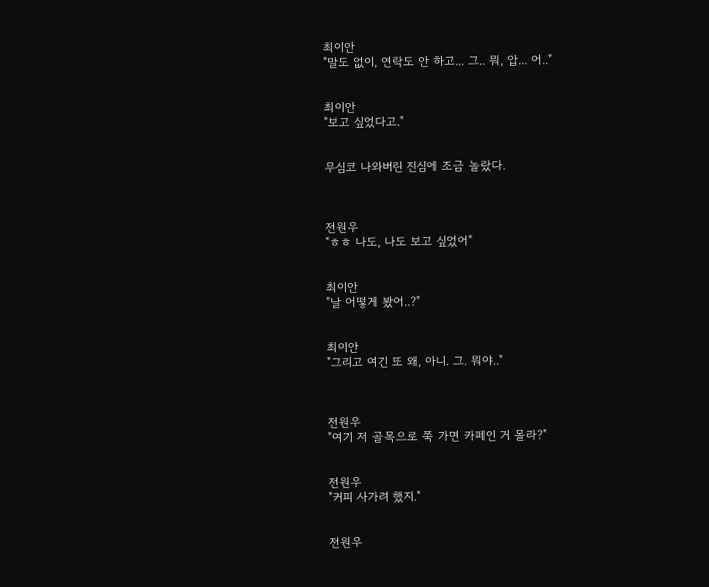최이안
"말도 없이, 연락도 안 하고... 그.. 뭐, 압... 어.."


최이안
"보고 싶었다고."


무심코 나와버린 진심에 조금 놀랐다.



전원우
"ㅎㅎ 나도, 나도 보고 싶었어"


최이안
"날 어떻게 봤어..?"


최이안
"그리고 여긴 또 왜, 아니. 그. 뭐야.."



전원우
"여기 저 골목으로 쭉 가면 카페인 거 몰라?"


전원우
"커피 사가려 했지."


전원우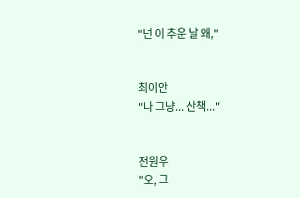"넌 이 추운 날 왜,"


최이안
"나 그냥... 산책..."


전원우
"오, 그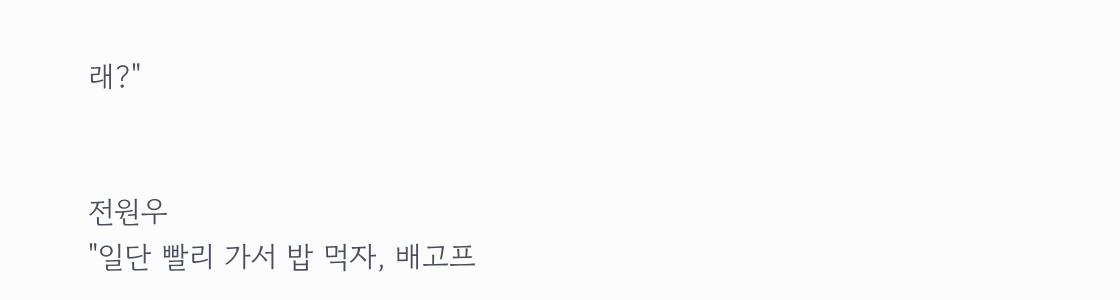래?"


전원우
"일단 빨리 가서 밥 먹자, 배고프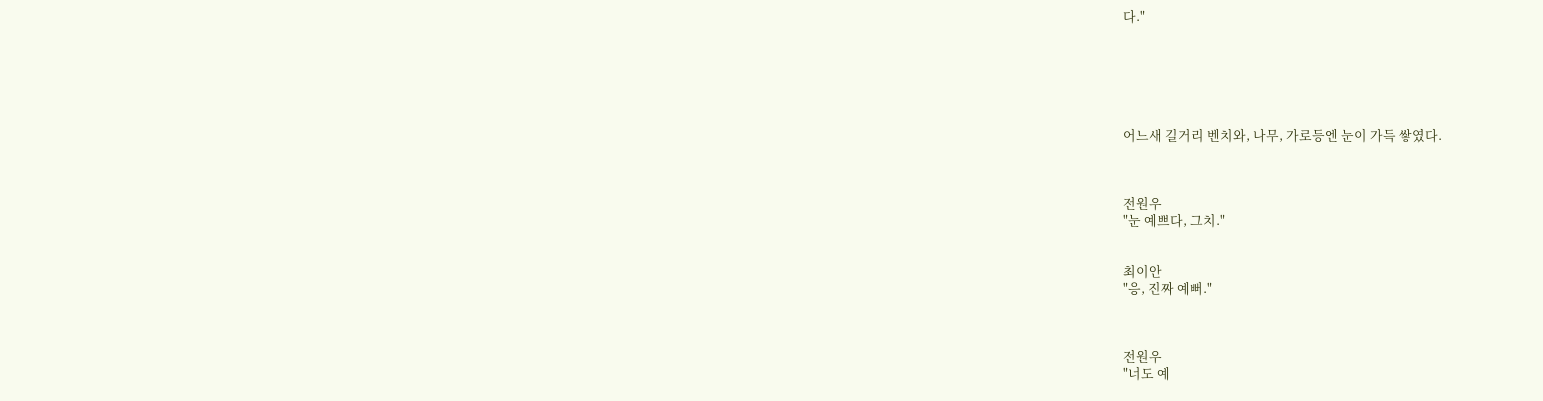다."






어느새 길거리 벤치와, 나무, 가로등엔 눈이 가득 쌓였다.



전원우
"눈 예쁘다, 그치."


최이안
"응, 진짜 예뻐."



전원우
"너도 예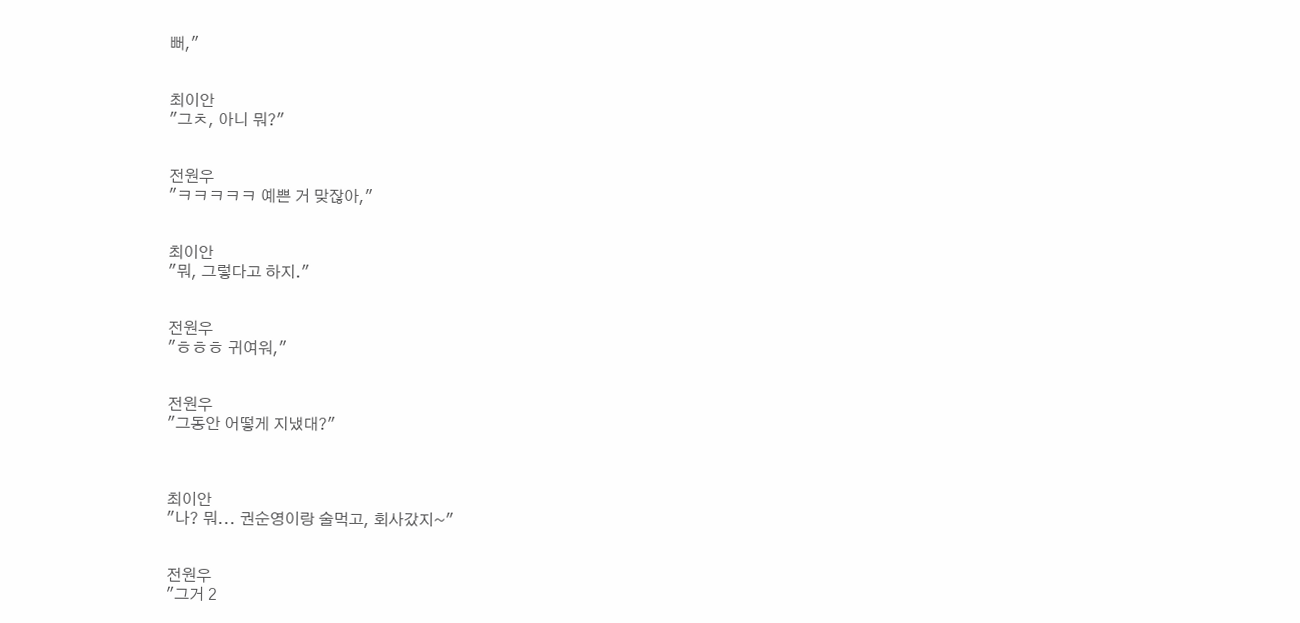뻐,"


최이안
"그ㅊ, 아니 뭐?"


전원우
"ㅋㅋㅋㅋㅋ 예쁜 거 맞잖아,"


최이안
"뭐, 그렇다고 하지."


전원우
"ㅎㅎㅎ 귀여워,"


전원우
"그동안 어떻게 지냈대?"



최이안
"나? 뭐... 권순영이랑 술먹고, 회사갔지~"


전원우
"그거 2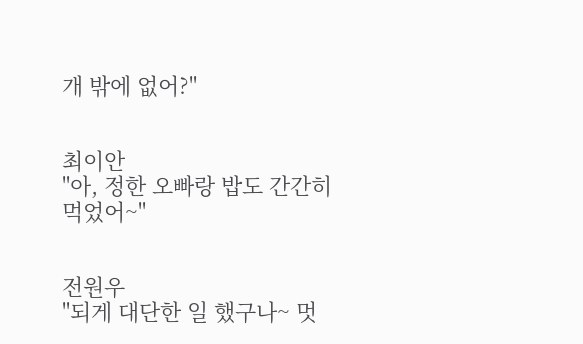개 밖에 없어?"


최이안
"아, 정한 오빠랑 밥도 간간히 먹었어~"


전원우
"되게 대단한 일 했구나~ 멋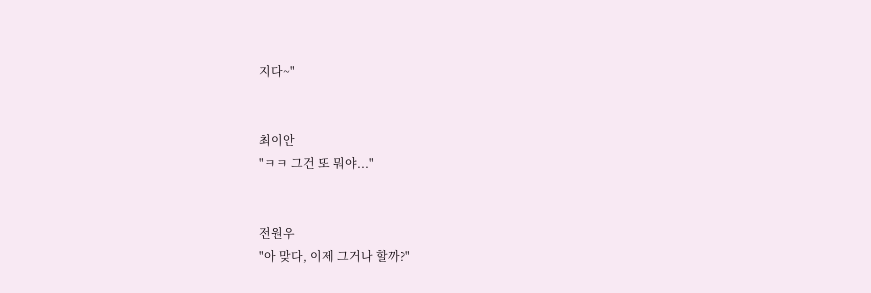지다~"


최이안
"ㅋㅋ 그건 또 뭐야..."


전원우
"아 맞다, 이제 그거나 할까?"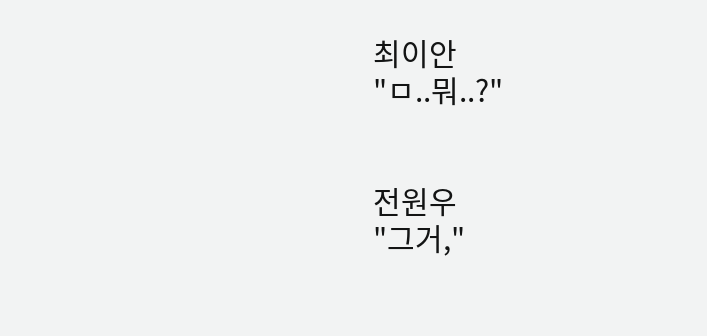최이안
"ㅁ..뭐..?"


전원우
"그거,"